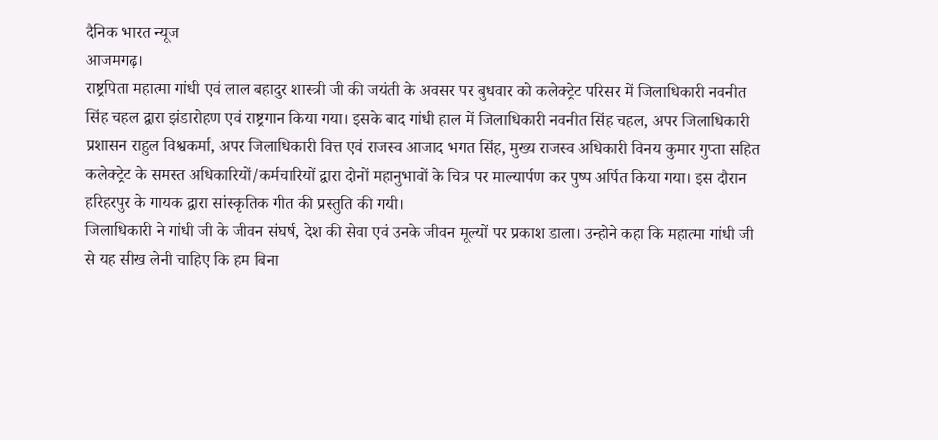दैनिक भारत न्यूज
आजमगढ़।
राष्ट्रपिता महात्मा गांधी एवं लाल बहादुर शास्त्री जी की जयंती के अवसर पर बुधवार को कलेक्ट्रेट परिसर में जिलाधिकारी नवनीत सिंह चहल द्वारा झंडारोहण एवं राष्ट्रगान किया गया। इसके बाद गांधी हाल में जिलाधिकारी नवनीत सिंह चहल, अपर जिलाधिकारी प्रशासन राहुल विश्वकर्मा, अपर जिलाधिकारी वित्त एवं राजस्व आजाद भगत सिंह, मुख्य राजस्व अधिकारी विनय कुमार गुप्ता सहित कलेक्ट्रेट के समस्त अधिकारियों/कर्मचारियों द्वारा दोनों महानुभावों के चित्र पर माल्यार्पण कर पुष्प अर्पित किया गया। इस दौरान हरिहरपुर के गायक द्वारा सांस्कृतिक गीत की प्रस्तुति की गयी।
जिलाधिकारी ने गांधी जी के जीवन संघर्ष, देश की सेवा एवं उनके जीवन मूल्यों पर प्रकाश डाला। उन्होने कहा कि महात्मा गांधी जी से यह सीख लेनी चाहिए कि हम बिना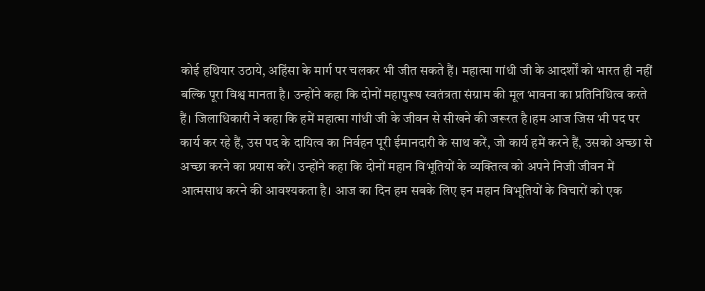कोई हथियार उठाये, अहिंसा के मार्ग पर चलकर भी जीत सकते हैं। महात्मा गांधी जी के आदर्शों को भारत ही नहीं बल्कि पूरा विश्व मानता है। उन्होंने कहा कि दोनों महापुरूष स्वतंत्रता संग्राम की मूल भावना का प्रतिनिधित्व करते हैं। जिलाधिकारी ने कहा कि हमें महात्मा गांधी जी के जीवन से सीखने की जरूरत है।हम आज जिस भी पद पर कार्य कर रहे हैं, उस पद के दायित्व का निर्वहन पूरी ईमानदारी के साथ करें, जो कार्य हमें करने हैं, उसको अच्छा से अच्छा करने का प्रयास करें। उन्होंने कहा कि दोनों महान विभूतियों के व्यक्तित्व को अपने निजी जीवन में आत्मसाध करने की आवश्यकता है। आज का दिन हम सबके लिए इन महान विभूतियों के विचारों को एक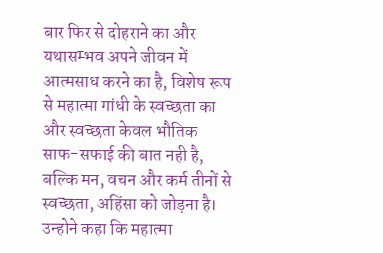बार फिर से दोहराने का और यथासम्भव अपने जीवन में आत्मसाध करने का है, विशेष रूप से महात्मा गांधी के स्वच्छता का और स्वच्छता केवल भौतिक साफ-सफाई की बात नही है, बल्कि मन, वचन और कर्म तीनों से स्वच्छता, अहिंसा को जोड़ना है। उन्होने कहा कि महात्मा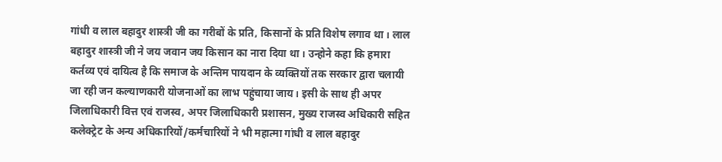गांधी व लाल बहादुर शास्त्री जी का गरीबों के प्रति, किसानों के प्रति विशेष लगाव था। लाल बहादुर शास्त्री जी ने जय जवान जय किसान का नारा दिया था। उन्होने कहा कि हमारा कर्तव्य एवं दायित्व है कि समाज के अन्तिम पायदान के व्यक्तियों तक सरकार द्वारा चलायी जा रही जन कल्याणकारी योजनाओं का लाभ पहुंचाया जाय। इसी के साथ ही अपर जिलाधिकारी वित्त एवं राजस्व, अपर जिलाधिकारी प्रशासन, मुख्य राजस्व अधिकारी सहित कलेक्ट्रेट के अन्य अधिकारियों/कर्मचारियों ने भी महात्मा गांधी व लाल बहादुर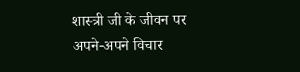शास्त्री जी के जीवन पर अपने-अपने विचार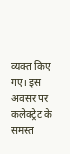व्यक्त किए गए। इस अवसर पर कलेक्ट्रेट के समस्त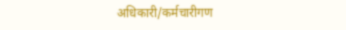अधिकारी/कर्मचारीगण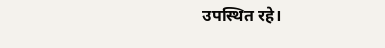उपस्थित रहे।